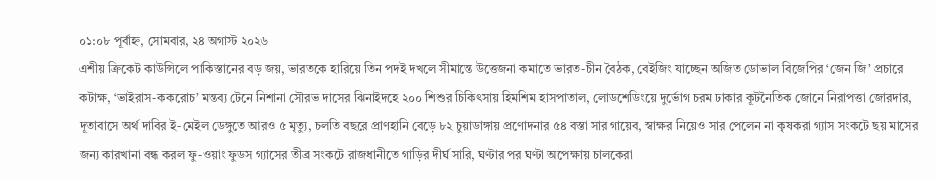০১:০৮ পূর্বাহ্ন, সোমবার, ২৪ অগাস্ট ২০২৬
এশীয় ক্রিকেট কাউন্সিলে পাকিস্তানের বড় জয়, ভারতকে হারিয়ে তিন পদই দখলে সীমান্তে উত্তেজনা কমাতে ভারত-চীন বৈঠক, বেইজিং যাচ্ছেন অজিত ডোভাল বিজেপির ‘জেন জি’ প্রচারে কটাক্ষ, ‘ভাইরাস-ককরোচ’ মন্তব্য টেনে নিশানা সৌরভ দাসের ঝিনাইদহে ২০০ শিশুর চিকিৎসায় হিমশিম হাসপাতাল, লোডশেডিংয়ে দুর্ভোগ চরম ঢাকার কূটনৈতিক জোনে নিরাপত্তা জোরদার, দূতাবাসে অর্থ দাবির ই-মেইল ডেঙ্গুতে আরও ৫ মৃত্যু, চলতি বছরে প্রাণহানি বেড়ে ৮২ চুয়াডাঙ্গায় প্রণোদনার ৫৪ বস্তা সার গায়েব, স্বাক্ষর নিয়েও সার পেলেন না কৃষকরা গ্যাস সংকটে ছয় মাসের জন্য কারখানা বন্ধ করল ফু-ওয়াং ফুডস গ্যাসের তীব্র সংকটে রাজধানীতে গাড়ির দীর্ঘ সারি, ঘণ্টার পর ঘণ্টা অপেক্ষায় চালকেরা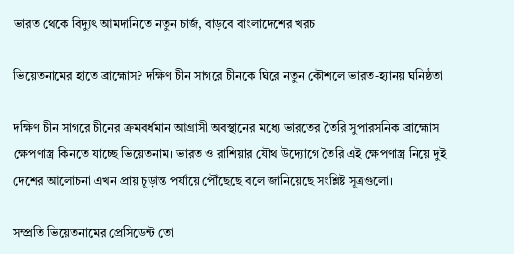ভারত থেকে বিদ্যুৎ আমদানিতে নতুন চার্জ, বাড়বে বাংলাদেশের খরচ

ভিয়েতনামের হাতে ব্রাহ্মোস? দক্ষিণ চীন সাগরে চীনকে ঘিরে নতুন কৌশলে ভারত-হ্যানয় ঘনিষ্ঠতা

দক্ষিণ চীন সাগরে চীনের ক্রমবর্ধমান আগ্রাসী অবস্থানের মধ্যে ভারতের তৈরি সুপারসনিক ব্রাহ্মোস ক্ষেপণাস্ত্র কিনতে যাচ্ছে ভিয়েতনাম। ভারত ও রাশিয়ার যৌথ উদ্যোগে তৈরি এই ক্ষেপণাস্ত্র নিয়ে দুই দেশের আলোচনা এখন প্রায় চূড়ান্ত পর্যায়ে পৌঁছেছে বলে জানিয়েছে সংশ্লিষ্ট সূত্রগুলো।

সম্প্রতি ভিয়েতনামের প্রেসিডেন্ট তো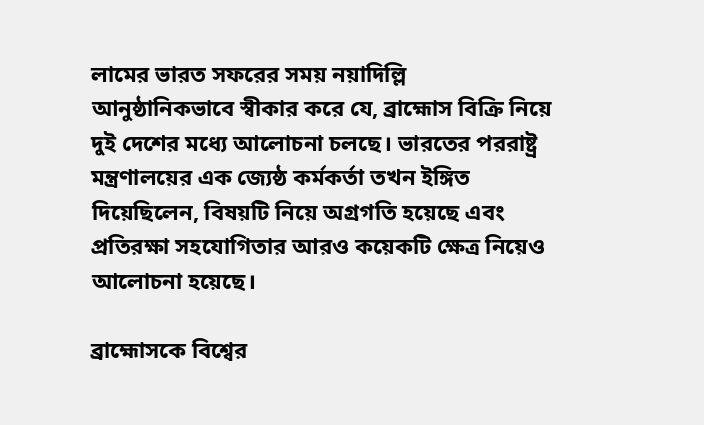লামের ভারত সফরের সময় নয়াদিল্লি আনুষ্ঠানিকভাবে স্বীকার করে যে, ব্রাহ্মোস বিক্রি নিয়ে দুই দেশের মধ্যে আলোচনা চলছে। ভারতের পররাষ্ট্র মন্ত্রণালয়ের এক জ্যেষ্ঠ কর্মকর্তা তখন ইঙ্গিত দিয়েছিলেন, বিষয়টি নিয়ে অগ্রগতি হয়েছে এবং প্রতিরক্ষা সহযোগিতার আরও কয়েকটি ক্ষেত্র নিয়েও আলোচনা হয়েছে।

ব্রাহ্মোসকে বিশ্বের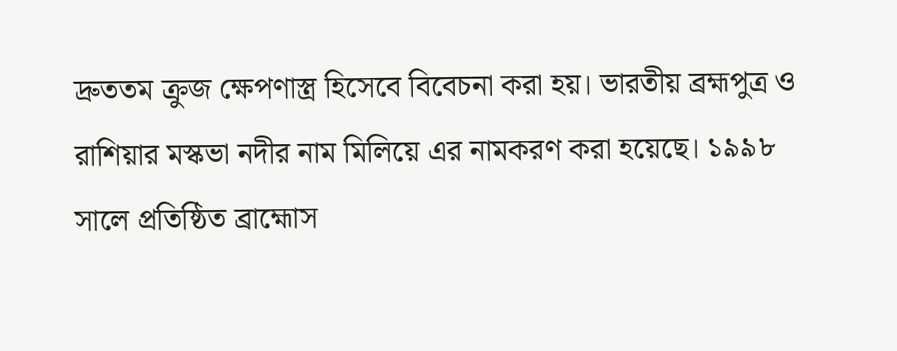দ্রুততম ক্রুজ ক্ষেপণাস্ত্র হিসেবে বিবেচনা করা হয়। ভারতীয় ব্রহ্মপুত্র ও রাশিয়ার মস্কভা নদীর নাম মিলিয়ে এর নামকরণ করা হয়েছে। ১৯৯৮ সালে প্রতিষ্ঠিত ব্রাহ্মোস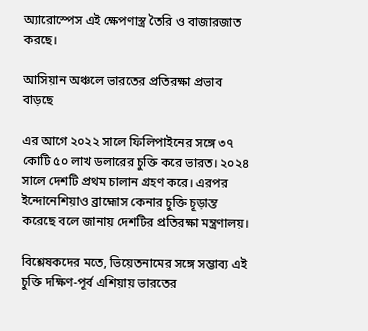অ্যারোস্পেস এই ক্ষেপণাস্ত্র তৈরি ও বাজারজাত করছে।

আসিয়ান অঞ্চলে ভারতের প্রতিরক্ষা প্রভাব বাড়ছে

এর আগে ২০২২ সালে ফিলিপাইনের সঙ্গে ৩৭ কোটি ৫০ লাখ ডলারের চুক্তি করে ভারত। ২০২৪ সালে দেশটি প্রথম চালান গ্রহণ করে। এরপর ইন্দোনেশিয়াও ব্রাহ্মোস কেনার চুক্তি চূড়ান্ত করেছে বলে জানায় দেশটির প্রতিরক্ষা মন্ত্রণালয়।

বিশ্লেষকদের মতে, ভিয়েতনামের সঙ্গে সম্ভাব্য এই চুক্তি দক্ষিণ-পূর্ব এশিয়ায় ভারতের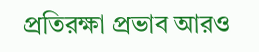প্রতিরক্ষা প্রভাব আরও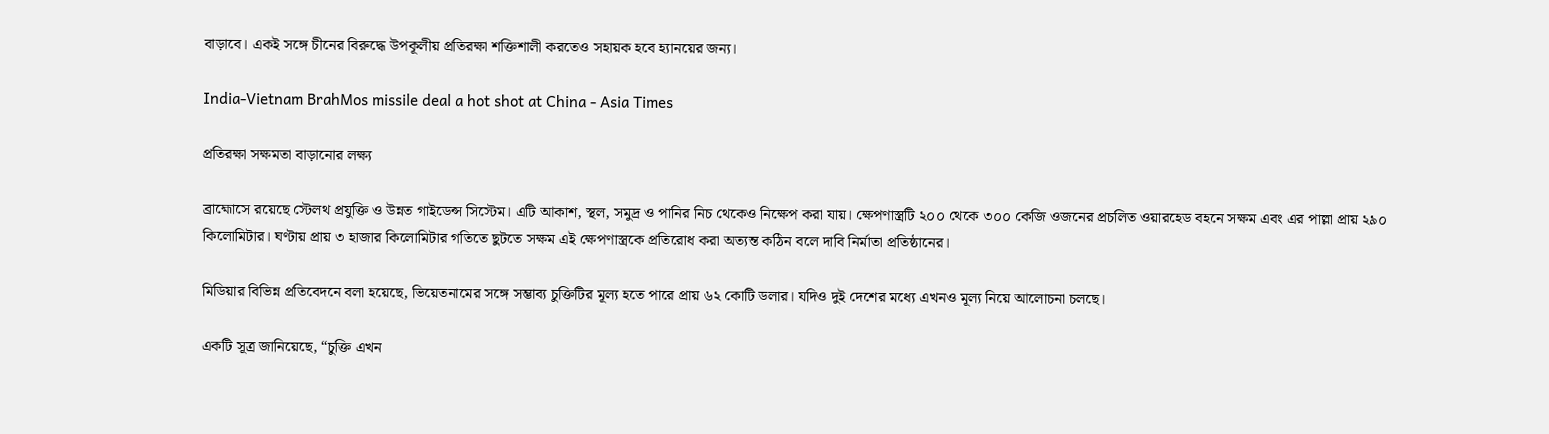বাড়াবে। একই সঙ্গে চীনের বিরুদ্ধে উপকূলীয় প্রতিরক্ষা শক্তিশালী করতেও সহায়ক হবে হ্যানয়ের জন্য।

India-Vietnam BrahMos missile deal a hot shot at China - Asia Times

প্রতিরক্ষা সক্ষমতা বাড়ানোর লক্ষ্য

ব্রাহ্মোসে রয়েছে স্টেলথ প্রযুক্তি ও উন্নত গাইডেন্স সিস্টেম। এটি আকাশ, স্থল, সমুদ্র ও পানির নিচ থেকেও নিক্ষেপ করা যায়। ক্ষেপণাস্ত্রটি ২০০ থেকে ৩০০ কেজি ওজনের প্রচলিত ওয়ারহেড বহনে সক্ষম এবং এর পাল্লা প্রায় ২৯০ কিলোমিটার। ঘণ্টায় প্রায় ৩ হাজার কিলোমিটার গতিতে ছুটতে সক্ষম এই ক্ষেপণাস্ত্রকে প্রতিরোধ করা অত্যন্ত কঠিন বলে দাবি নির্মাতা প্রতিষ্ঠানের।

মিডিয়ার বিভিন্ন প্রতিবেদনে বলা হয়েছে, ভিয়েতনামের সঙ্গে সম্ভাব্য চুক্তিটির মূল্য হতে পারে প্রায় ৬২ কোটি ডলার। যদিও দুই দেশের মধ্যে এখনও মূল্য নিয়ে আলোচনা চলছে।

একটি সূত্র জানিয়েছে, “চুক্তি এখন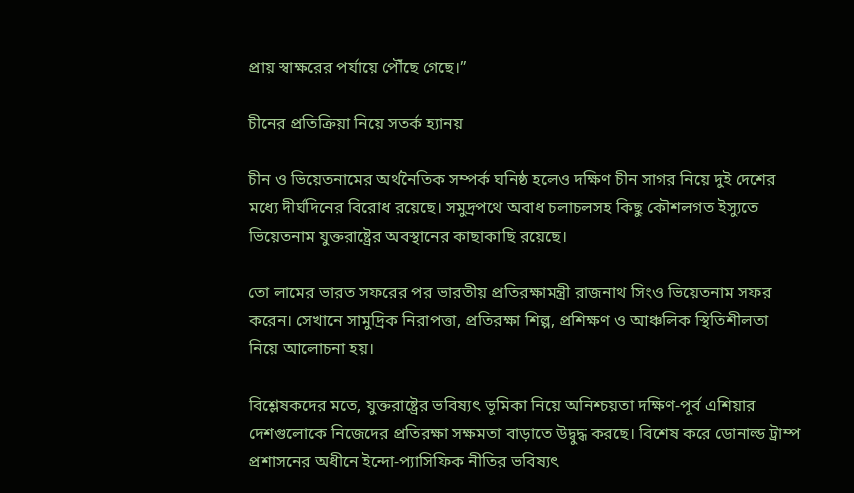প্রায় স্বাক্ষরের পর্যায়ে পৌঁছে গেছে।”

চীনের প্রতিক্রিয়া নিয়ে সতর্ক হ্যানয়

চীন ও ভিয়েতনামের অর্থনৈতিক সম্পর্ক ঘনিষ্ঠ হলেও দক্ষিণ চীন সাগর নিয়ে দুই দেশের মধ্যে দীর্ঘদিনের বিরোধ রয়েছে। সমুদ্রপথে অবাধ চলাচলসহ কিছু কৌশলগত ইস্যুতে ভিয়েতনাম যুক্তরাষ্ট্রের অবস্থানের কাছাকাছি রয়েছে।

তো লামের ভারত সফরের পর ভারতীয় প্রতিরক্ষামন্ত্রী রাজনাথ সিংও ভিয়েতনাম সফর করেন। সেখানে সামুদ্রিক নিরাপত্তা, প্রতিরক্ষা শিল্প, প্রশিক্ষণ ও আঞ্চলিক স্থিতিশীলতা নিয়ে আলোচনা হয়।

বিশ্লেষকদের মতে, যুক্তরাষ্ট্রের ভবিষ্যৎ ভূমিকা নিয়ে অনিশ্চয়তা দক্ষিণ-পূর্ব এশিয়ার দেশগুলোকে নিজেদের প্রতিরক্ষা সক্ষমতা বাড়াতে উদ্বুদ্ধ করছে। বিশেষ করে ডোনাল্ড ট্রাম্প প্রশাসনের অধীনে ইন্দো-প্যাসিফিক নীতির ভবিষ্যৎ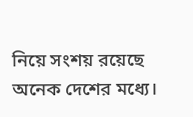নিয়ে সংশয় রয়েছে অনেক দেশের মধ্যে।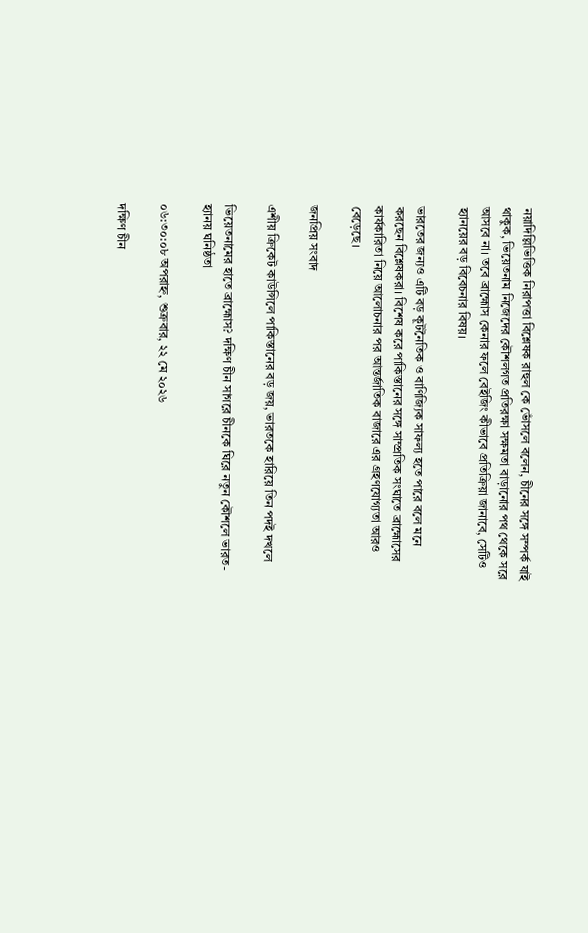নয়াদিল্লিভিত্তিক নিরাপত্তা বিশ্লেষক রাহুল কে ভোঁসলে বলেন, চীনের সঙ্গে সম্পর্ক যাই থাকুক, ভিয়েতনাম নিজেদের কৌশলগত প্রতিরক্ষা সক্ষমতা বাড়ানোর পথ থেকে সরে আসবে না। তবে ব্রাহ্মোস কেনার ফলে বেইজিং কীভাবে প্রতিক্রিয়া জানাবে, সেটিও হ্যানয়ের বড় বিবেচনার বিষয়।

ভারতের জন্যও এটি বড় কূটনৈতিক ও বাণিজ্যিক সাফল্য হতে পারে বলে মনে করছেন বিশ্লেষকরা। বিশেষ করে পাকিস্তানের সঙ্গে সাম্প্রতিক সংঘাতে ব্রাহ্মোসের কার্যকারিতা নিয়ে আলোচনার পর আন্তর্জাতিক বাজারে এর গ্রহণযোগ্যতা আরও বেড়েছে।

জনপ্রিয় সংবাদ

এশীয় ক্রিকেট কাউন্সিলে পাকিস্তানের বড় জয়, ভারতকে হারিয়ে তিন পদই দখলে

ভিয়েতনামের হাতে ব্রাহ্মোস? দক্ষিণ চীন সাগরে চীনকে ঘিরে নতুন কৌশলে ভারত-হ্যানয় ঘনিষ্ঠতা

০৬:৩০:০৮ অপরাহ্ন, শুক্রবার, ২২ মে ২০২৬

দক্ষিণ চীন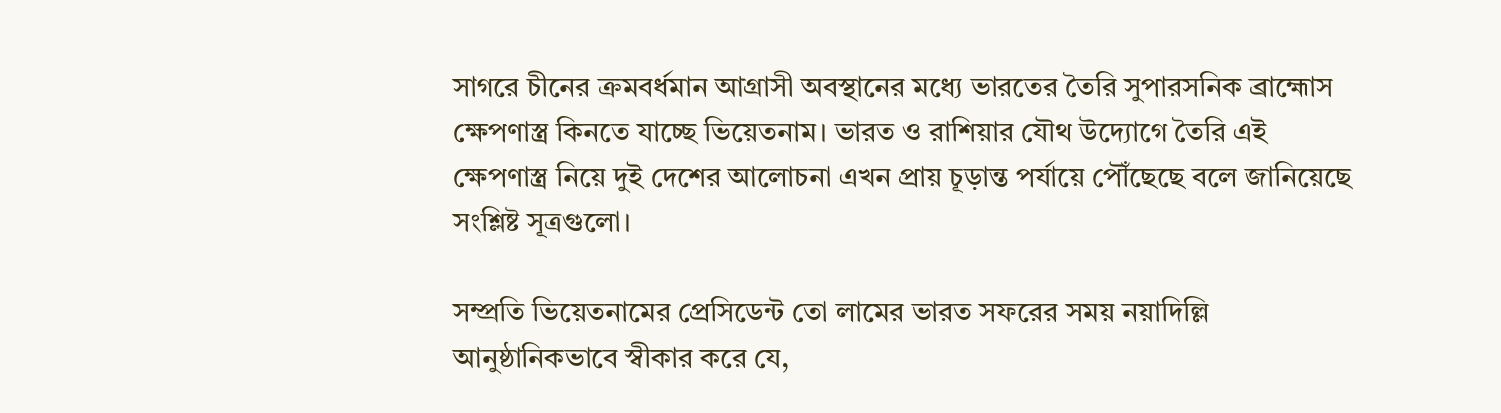সাগরে চীনের ক্রমবর্ধমান আগ্রাসী অবস্থানের মধ্যে ভারতের তৈরি সুপারসনিক ব্রাহ্মোস ক্ষেপণাস্ত্র কিনতে যাচ্ছে ভিয়েতনাম। ভারত ও রাশিয়ার যৌথ উদ্যোগে তৈরি এই ক্ষেপণাস্ত্র নিয়ে দুই দেশের আলোচনা এখন প্রায় চূড়ান্ত পর্যায়ে পৌঁছেছে বলে জানিয়েছে সংশ্লিষ্ট সূত্রগুলো।

সম্প্রতি ভিয়েতনামের প্রেসিডেন্ট তো লামের ভারত সফরের সময় নয়াদিল্লি আনুষ্ঠানিকভাবে স্বীকার করে যে,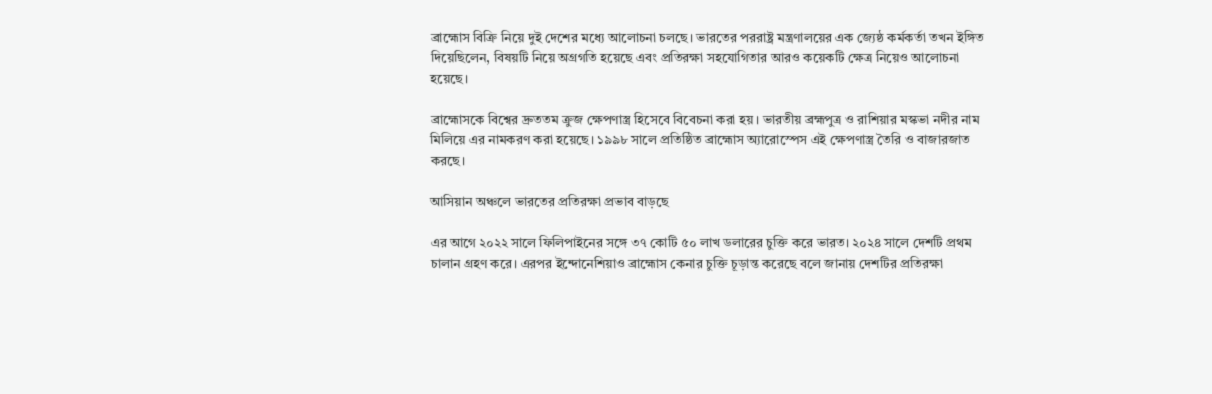ব্রাহ্মোস বিক্রি নিয়ে দুই দেশের মধ্যে আলোচনা চলছে। ভারতের পররাষ্ট্র মন্ত্রণালয়ের এক জ্যেষ্ঠ কর্মকর্তা তখন ইঙ্গিত দিয়েছিলেন, বিষয়টি নিয়ে অগ্রগতি হয়েছে এবং প্রতিরক্ষা সহযোগিতার আরও কয়েকটি ক্ষেত্র নিয়েও আলোচনা হয়েছে।

ব্রাহ্মোসকে বিশ্বের দ্রুততম ক্রুজ ক্ষেপণাস্ত্র হিসেবে বিবেচনা করা হয়। ভারতীয় ব্রহ্মপুত্র ও রাশিয়ার মস্কভা নদীর নাম মিলিয়ে এর নামকরণ করা হয়েছে। ১৯৯৮ সালে প্রতিষ্ঠিত ব্রাহ্মোস অ্যারোস্পেস এই ক্ষেপণাস্ত্র তৈরি ও বাজারজাত করছে।

আসিয়ান অঞ্চলে ভারতের প্রতিরক্ষা প্রভাব বাড়ছে

এর আগে ২০২২ সালে ফিলিপাইনের সঙ্গে ৩৭ কোটি ৫০ লাখ ডলারের চুক্তি করে ভারত। ২০২৪ সালে দেশটি প্রথম চালান গ্রহণ করে। এরপর ইন্দোনেশিয়াও ব্রাহ্মোস কেনার চুক্তি চূড়ান্ত করেছে বলে জানায় দেশটির প্রতিরক্ষা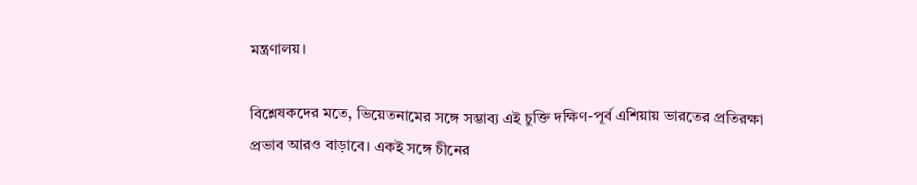মন্ত্রণালয়।

বিশ্লেষকদের মতে, ভিয়েতনামের সঙ্গে সম্ভাব্য এই চুক্তি দক্ষিণ-পূর্ব এশিয়ায় ভারতের প্রতিরক্ষা প্রভাব আরও বাড়াবে। একই সঙ্গে চীনের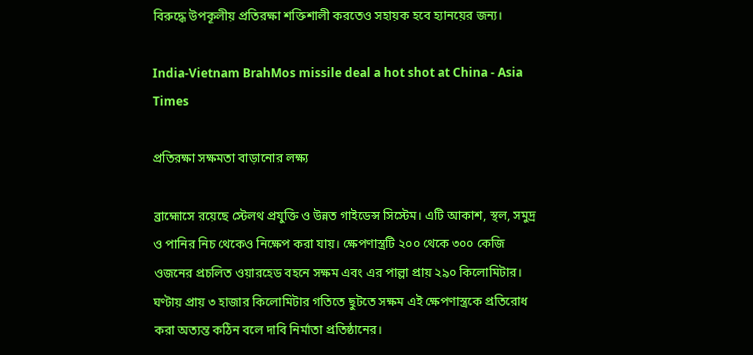বিরুদ্ধে উপকূলীয় প্রতিরক্ষা শক্তিশালী করতেও সহায়ক হবে হ্যানয়ের জন্য।

India-Vietnam BrahMos missile deal a hot shot at China - Asia Times

প্রতিরক্ষা সক্ষমতা বাড়ানোর লক্ষ্য

ব্রাহ্মোসে রয়েছে স্টেলথ প্রযুক্তি ও উন্নত গাইডেন্স সিস্টেম। এটি আকাশ, স্থল, সমুদ্র ও পানির নিচ থেকেও নিক্ষেপ করা যায়। ক্ষেপণাস্ত্রটি ২০০ থেকে ৩০০ কেজি ওজনের প্রচলিত ওয়ারহেড বহনে সক্ষম এবং এর পাল্লা প্রায় ২৯০ কিলোমিটার। ঘণ্টায় প্রায় ৩ হাজার কিলোমিটার গতিতে ছুটতে সক্ষম এই ক্ষেপণাস্ত্রকে প্রতিরোধ করা অত্যন্ত কঠিন বলে দাবি নির্মাতা প্রতিষ্ঠানের।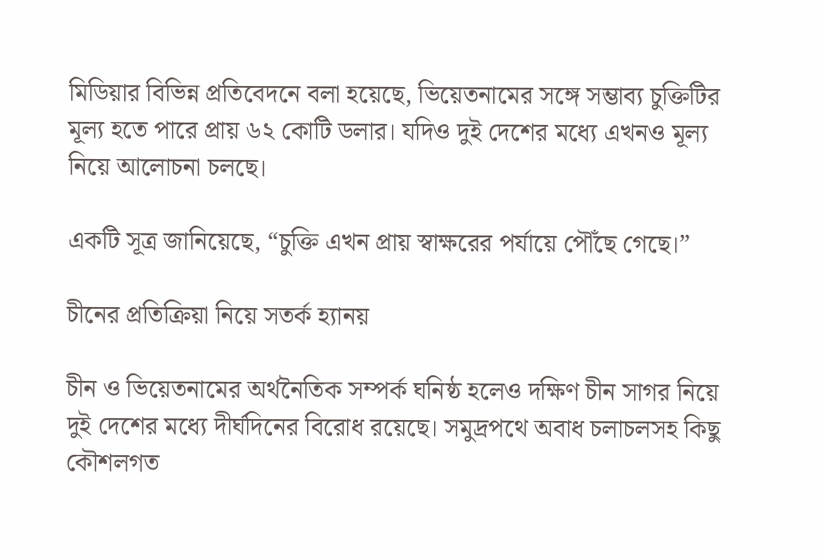মিডিয়ার বিভিন্ন প্রতিবেদনে বলা হয়েছে, ভিয়েতনামের সঙ্গে সম্ভাব্য চুক্তিটির মূল্য হতে পারে প্রায় ৬২ কোটি ডলার। যদিও দুই দেশের মধ্যে এখনও মূল্য নিয়ে আলোচনা চলছে।

একটি সূত্র জানিয়েছে, “চুক্তি এখন প্রায় স্বাক্ষরের পর্যায়ে পৌঁছে গেছে।”

চীনের প্রতিক্রিয়া নিয়ে সতর্ক হ্যানয়

চীন ও ভিয়েতনামের অর্থনৈতিক সম্পর্ক ঘনিষ্ঠ হলেও দক্ষিণ চীন সাগর নিয়ে দুই দেশের মধ্যে দীর্ঘদিনের বিরোধ রয়েছে। সমুদ্রপথে অবাধ চলাচলসহ কিছু কৌশলগত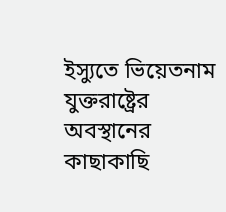ইস্যুতে ভিয়েতনাম যুক্তরাষ্ট্রের অবস্থানের কাছাকাছি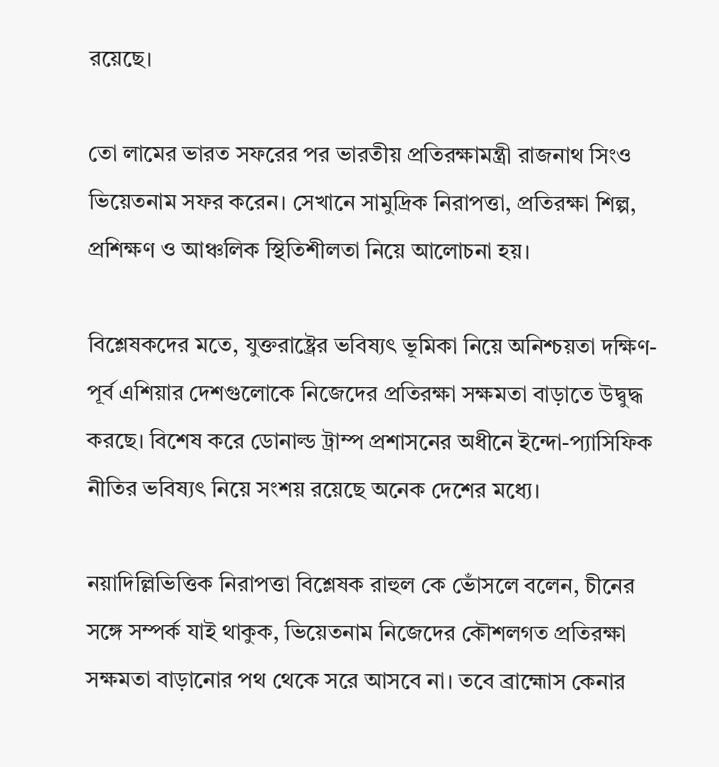রয়েছে।

তো লামের ভারত সফরের পর ভারতীয় প্রতিরক্ষামন্ত্রী রাজনাথ সিংও ভিয়েতনাম সফর করেন। সেখানে সামুদ্রিক নিরাপত্তা, প্রতিরক্ষা শিল্প, প্রশিক্ষণ ও আঞ্চলিক স্থিতিশীলতা নিয়ে আলোচনা হয়।

বিশ্লেষকদের মতে, যুক্তরাষ্ট্রের ভবিষ্যৎ ভূমিকা নিয়ে অনিশ্চয়তা দক্ষিণ-পূর্ব এশিয়ার দেশগুলোকে নিজেদের প্রতিরক্ষা সক্ষমতা বাড়াতে উদ্বুদ্ধ করছে। বিশেষ করে ডোনাল্ড ট্রাম্প প্রশাসনের অধীনে ইন্দো-প্যাসিফিক নীতির ভবিষ্যৎ নিয়ে সংশয় রয়েছে অনেক দেশের মধ্যে।

নয়াদিল্লিভিত্তিক নিরাপত্তা বিশ্লেষক রাহুল কে ভোঁসলে বলেন, চীনের সঙ্গে সম্পর্ক যাই থাকুক, ভিয়েতনাম নিজেদের কৌশলগত প্রতিরক্ষা সক্ষমতা বাড়ানোর পথ থেকে সরে আসবে না। তবে ব্রাহ্মোস কেনার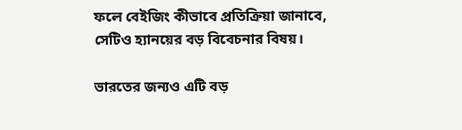ফলে বেইজিং কীভাবে প্রতিক্রিয়া জানাবে, সেটিও হ্যানয়ের বড় বিবেচনার বিষয়।

ভারতের জন্যও এটি বড়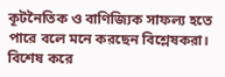কূটনৈতিক ও বাণিজ্যিক সাফল্য হতে পারে বলে মনে করছেন বিশ্লেষকরা। বিশেষ করে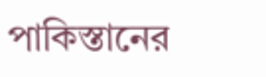পাকিস্তানের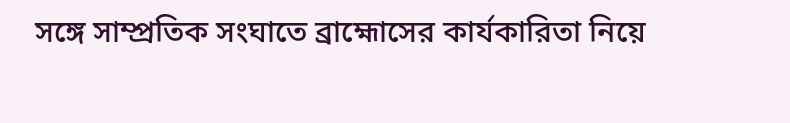সঙ্গে সাম্প্রতিক সংঘাতে ব্রাহ্মোসের কার্যকারিতা নিয়ে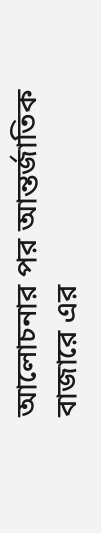আলোচনার পর আন্তর্জাতিক বাজারে এর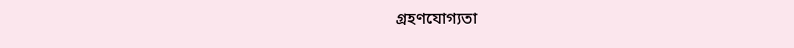গ্রহণযোগ্যতা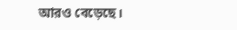আরও বেড়েছে।